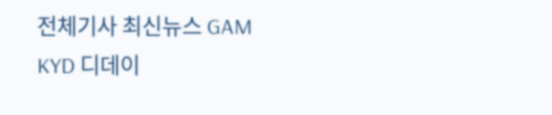전체기사 최신뉴스 GAM
KYD 디데이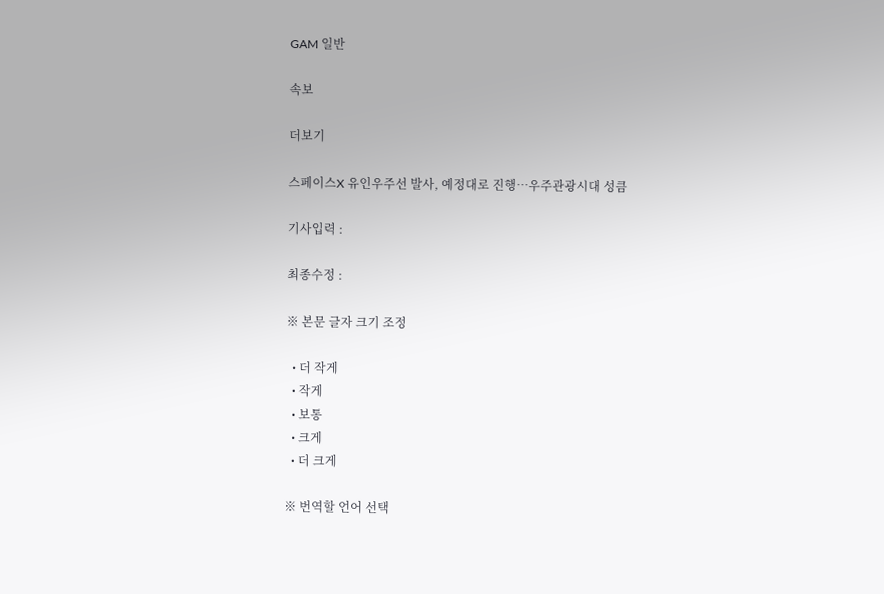GAM 일반

속보

더보기

스페이스X 유인우주선 발사, 예정대로 진행…우주관광시대 성큼

기사입력 :

최종수정 :

※ 본문 글자 크기 조정

  • 더 작게
  • 작게
  • 보통
  • 크게
  • 더 크게

※ 번역할 언어 선택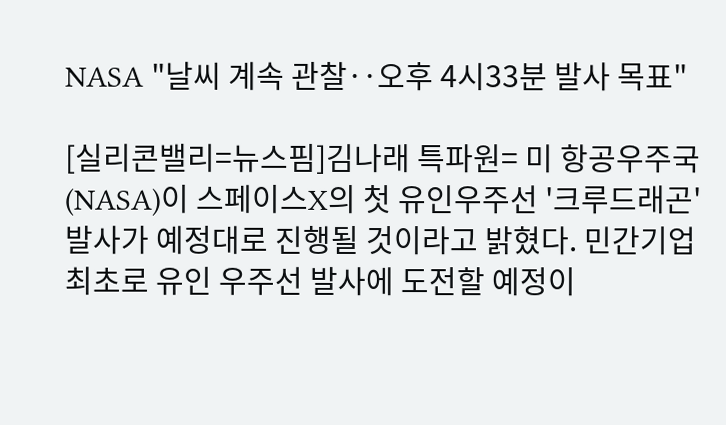NASA "날씨 계속 관찰‥오후 4시33분 발사 목표"

[실리콘밸리=뉴스핌]김나래 특파원= 미 항공우주국(NASA)이 스페이스X의 첫 유인우주선 '크루드래곤' 발사가 예정대로 진행될 것이라고 밝혔다. 민간기업 최초로 유인 우주선 발사에 도전할 예정이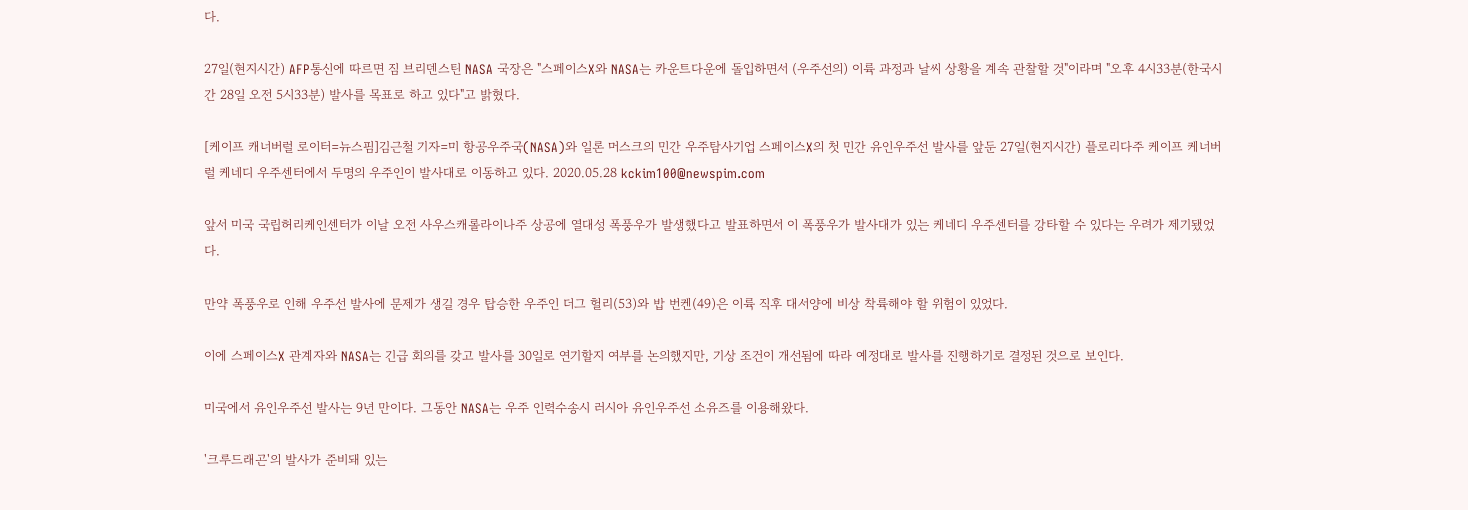다.

27일(현지시간) AFP통신에 따르면 짐 브리덴스틴 NASA 국장은 "스페이스X와 NASA는 카운트다운에 돌입하면서 (우주선의) 이륙 과정과 날씨 상황을 계속 관찰할 것"이라며 "오후 4시33분(한국시간 28일 오전 5시33분) 발사를 목표로 하고 있다"고 밝혔다.

[케이프 캐너버럴 로이터=뉴스핌]김근철 기자=미 항공우주국(NASA)와 일론 머스크의 민간 우주탐사기업 스페이스X의 첫 민간 유인우주선 발사를 앞둔 27일(현지시간) 플로리다주 케이프 케너버럴 케네디 우주센터에서 두명의 우주인이 발사대로 이동하고 있다. 2020.05.28 kckim100@newspim.com

앞서 미국 국립허리케인센터가 이날 오전 사우스캐롤라이나주 상공에 열대성 폭풍우가 발생했다고 발표하면서 이 폭풍우가 발사대가 있는 케네디 우주센터를 강타할 수 있다는 우려가 제기됐었다.

만약 폭풍우로 인해 우주선 발사에 문제가 생길 경우 탑승한 우주인 더그 헐리(53)와 밥 번켄(49)은 이륙 직후 대서양에 비상 착륙해야 할 위험이 있었다.

이에 스페이스X 관계자와 NASA는 긴급 회의를 갖고 발사를 30일로 연기할지 여부를 논의했지만, 기상 조건이 개선됨에 따라 예정대로 발사를 진행하기로 결정된 것으로 보인다.

미국에서 유인우주선 발사는 9년 만이다. 그동안 NASA는 우주 인력수송시 러시아 유인우주선 소유즈를 이용해왔다.

'크루드래곤'의 발사가 준비돼 있는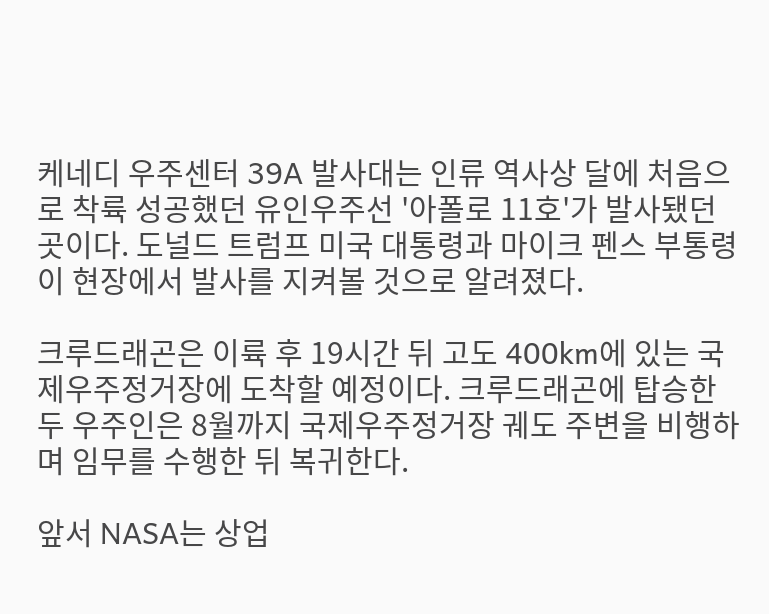케네디 우주센터 39A 발사대는 인류 역사상 달에 처음으로 착륙 성공했던 유인우주선 '아폴로 11호'가 발사됐던 곳이다. 도널드 트럼프 미국 대통령과 마이크 펜스 부통령이 현장에서 발사를 지켜볼 것으로 알려졌다.

크루드래곤은 이륙 후 19시간 뒤 고도 400km에 있는 국제우주정거장에 도착할 예정이다. 크루드래곤에 탑승한 두 우주인은 8월까지 국제우주정거장 궤도 주변을 비행하며 임무를 수행한 뒤 복귀한다.

앞서 NASA는 상업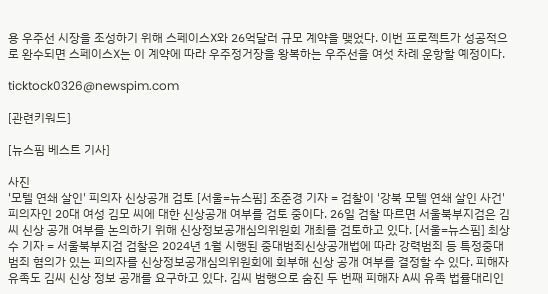용 우주선 시장을 조성하기 위해 스페이스X와 26억달러 규모 계약을 맺었다. 이번 프로젝트가 성공적으로 완수되면 스페이스X는 이 계약에 따라 우주정거장을 왕복하는 우주선을 여섯 차례 운항할 예정이다.

ticktock0326@newspim.com

[관련키워드]

[뉴스핌 베스트 기사]

사진
'모텔 연쇄 살인' 피의자 신상공개 검토 [서울=뉴스핌] 조준경 기자 = 검찰이 '강북 모텔 연쇄 살인 사건' 피의자인 20대 여성 김모 씨에 대한 신상공개 여부를 검토 중이다. 26일 검찰 따르면 서울북부지검은 김씨 신상 공개 여부를 논의하기 위해 신상정보공개심의위원회 개최를 검토하고 있다. [서울=뉴스핌] 최상수 기자 = 서울북부지검 검찰은 2024년 1월 시행된 중대범죄신상공개법에 따라 강력범죄 등 특정중대범죄 혐의가 있는 피의자를 신상정보공개심의위원회에 회부해 신상 공개 여부를 결정할 수 있다. 피해자 유족도 김씨 신상 정보 공개를 요구하고 있다. 김씨 범행으로 숨진 두 번째 피해자 A씨 유족 법률대리인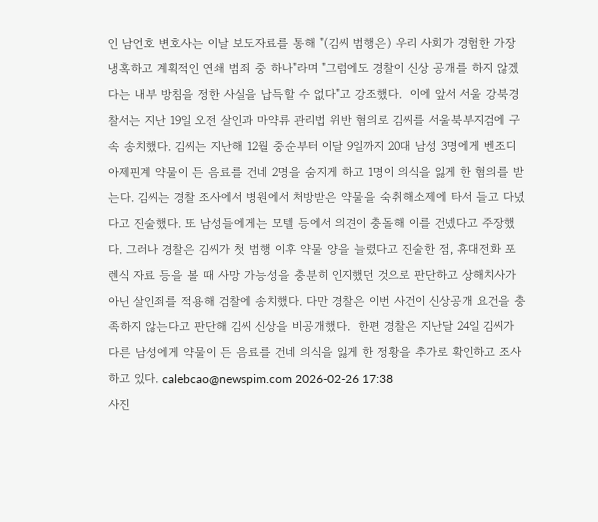인 남언호 변호사는 이날 보도자료를 통해 "(김씨 범행은) 우리 사회가 경험한 가장 냉혹하고 계획적인 연쇄 범죄 중 하나"라며 "그럼에도 경찰이 신상 공개를 하지 않겠다는 내부 방침을 정한 사실을 납득할 수 없다"고 강조했다.  이에 앞서 서울 강북경찰서는 지난 19일 오전 살인과 마약류 관리법 위반 혐의로 김씨를 서울북부지검에 구속 송치했다. 김씨는 지난해 12월 중순부터 이달 9일까지 20대 남성 3명에게 벤조디아제핀계 약물이 든 음료를 건네 2명을 숨지게 하고 1명이 의식을 잃게 한 혐의를 받는다. 김씨는 경찰 조사에서 병원에서 처방받은 약물을 숙취해소제에 타서 들고 다녔다고 진술했다. 또 남성들에게는 모텔 등에서 의견이 충돌해 이를 건넸다고 주장했다. 그러나 경찰은 김씨가 첫 범행 이후 약물 양을 늘렸다고 진술한 점, 휴대전화 포렌식 자료 등을 볼 때 사망 가능성을 충분히 인지했던 것으로 판단하고 상해치사가 아닌 살인죄를 적용해 검찰에 송치했다. 다만 경찰은 이번 사건이 신상공개 요건을 충족하지 않는다고 판단해 김씨 신상을 비공개했다.  한편 경찰은 지난달 24일 김씨가 다른 남성에게 약물이 든 음료를 건네 의식을 잃게 한 정황을 추가로 확인하고 조사하고 있다. calebcao@newspim.com 2026-02-26 17:38
사진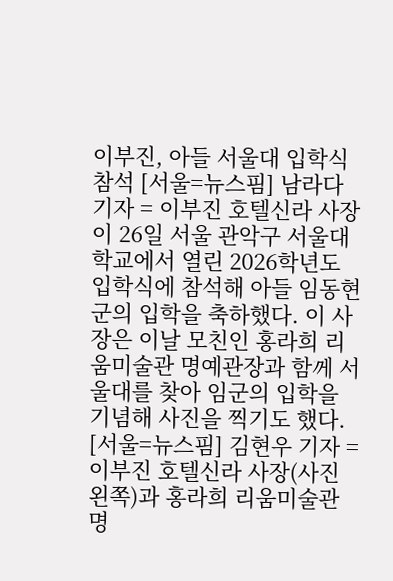이부진, 아들 서울대 입학식 참석 [서울=뉴스핌] 남라다 기자 = 이부진 호텔신라 사장이 26일 서울 관악구 서울대학교에서 열린 2026학년도 입학식에 참석해 아들 임동현군의 입학을 축하했다. 이 사장은 이날 모친인 홍라희 리움미술관 명예관장과 함께 서울대를 찾아 임군의 입학을 기념해 사진을 찍기도 했다.  [서울=뉴스핌] 김현우 기자 = 이부진 호텔신라 사장(사진 왼쪽)과 홍라희 리움미술관 명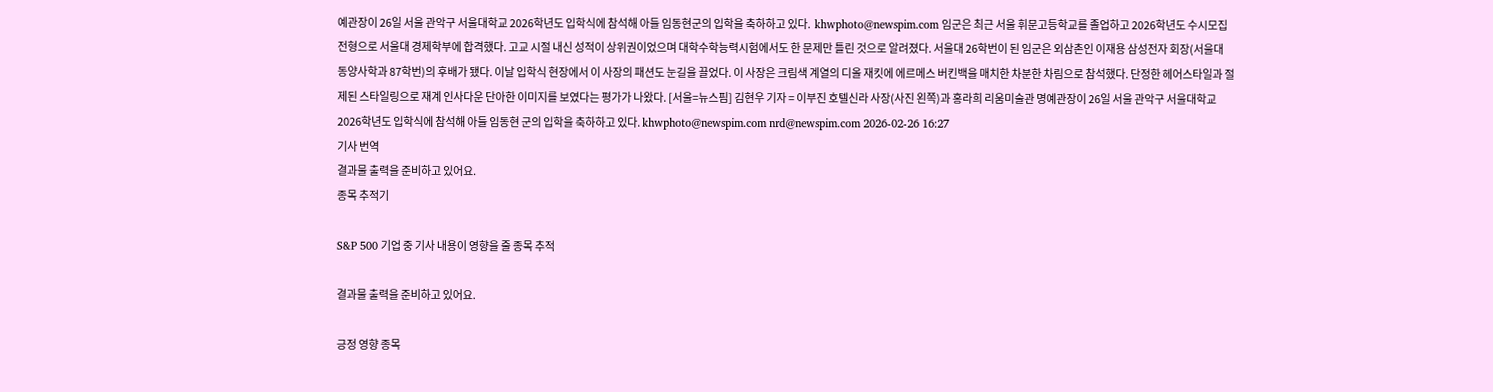예관장이 26일 서울 관악구 서울대학교 2026학년도 입학식에 참석해 아들 임동현군의 입학을 축하하고 있다.  khwphoto@newspim.com 임군은 최근 서울 휘문고등학교를 졸업하고 2026학년도 수시모집 전형으로 서울대 경제학부에 합격했다. 고교 시절 내신 성적이 상위권이었으며 대학수학능력시험에서도 한 문제만 틀린 것으로 알려졌다. 서울대 26학번이 된 임군은 외삼촌인 이재용 삼성전자 회장(서울대 동양사학과 87학번)의 후배가 됐다. 이날 입학식 현장에서 이 사장의 패션도 눈길을 끌었다. 이 사장은 크림색 계열의 디올 재킷에 에르메스 버킨백을 매치한 차분한 차림으로 참석했다. 단정한 헤어스타일과 절제된 스타일링으로 재계 인사다운 단아한 이미지를 보였다는 평가가 나왔다. [서울=뉴스핌] 김현우 기자 = 이부진 호텔신라 사장(사진 왼쪽)과 홍라희 리움미술관 명예관장이 26일 서울 관악구 서울대학교 2026학년도 입학식에 참석해 아들 임동현 군의 입학을 축하하고 있다. khwphoto@newspim.com nrd@newspim.com 2026-02-26 16:27
기사 번역
결과물 출력을 준비하고 있어요.
종목 추적기

S&P 500 기업 중 기사 내용이 영향을 줄 종목 추적

결과물 출력을 준비하고 있어요.

긍정 영향 종목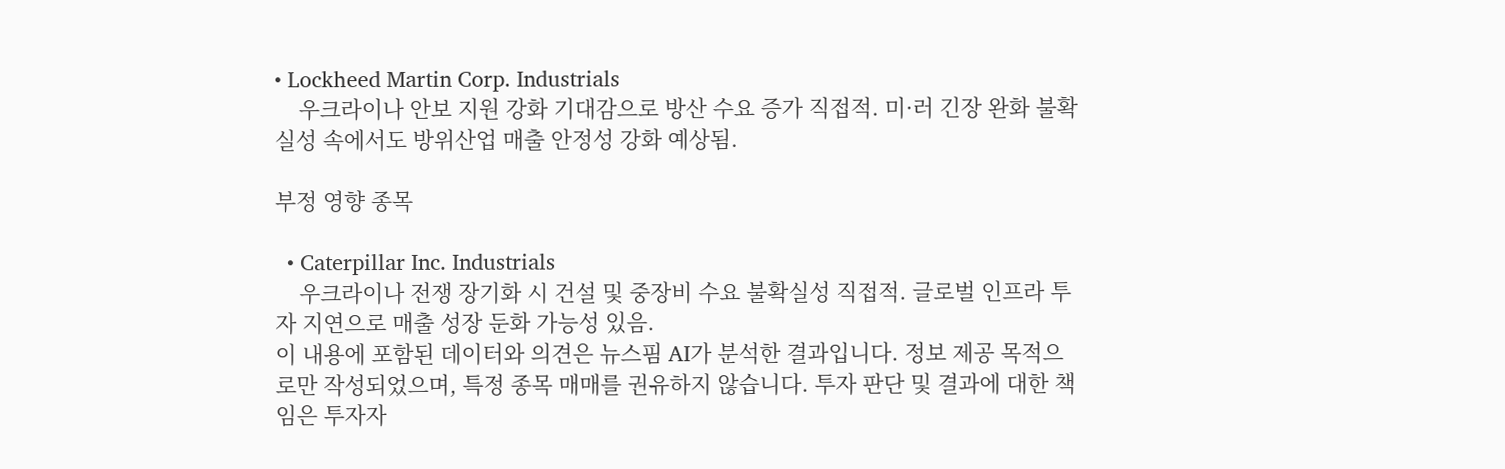• Lockheed Martin Corp. Industrials
    우크라이나 안보 지원 강화 기대감으로 방산 수요 증가 직접적. 미·러 긴장 완화 불확실성 속에서도 방위산업 매출 안정성 강화 예상됨.

부정 영향 종목

  • Caterpillar Inc. Industrials
    우크라이나 전쟁 장기화 시 건설 및 중장비 수요 불확실성 직접적. 글로벌 인프라 투자 지연으로 매출 성장 둔화 가능성 있음.
이 내용에 포함된 데이터와 의견은 뉴스핌 AI가 분석한 결과입니다. 정보 제공 목적으로만 작성되었으며, 특정 종목 매매를 권유하지 않습니다. 투자 판단 및 결과에 대한 책임은 투자자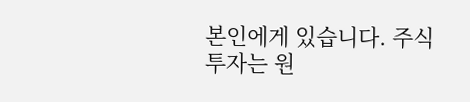본인에게 있습니다. 주식 투자는 원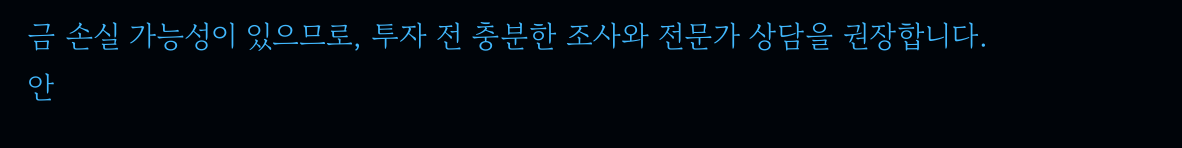금 손실 가능성이 있으므로, 투자 전 충분한 조사와 전문가 상담을 권장합니다.
안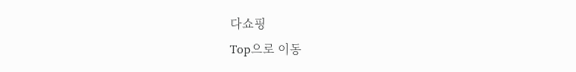다쇼핑
Top으로 이동